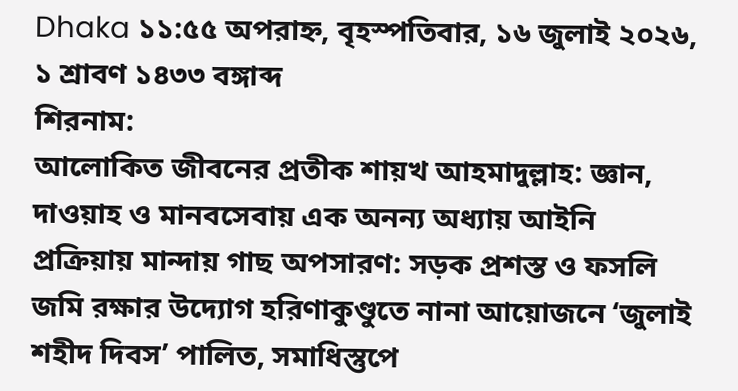Dhaka ১১:৫৫ অপরাহ্ন, বৃহস্পতিবার, ১৬ জুলাই ২০২৬, ১ শ্রাবণ ১৪৩৩ বঙ্গাব্দ
শিরনাম:
আলোকিত জীবনের প্রতীক শায়খ আহমাদুল্লাহ: জ্ঞান, দাওয়াহ ও মানবসেবায় এক অনন্য অধ্যায় আইনি প্রক্রিয়ায় মান্দায় গাছ অপসারণ: সড়ক প্রশস্ত ও ফসলি জমি রক্ষার উদ্যোগ হরিণাকুণ্ডুতে নানা আয়োজনে ‘জুলাই শহীদ দিবস’ পালিত, সমাধিস্তুপে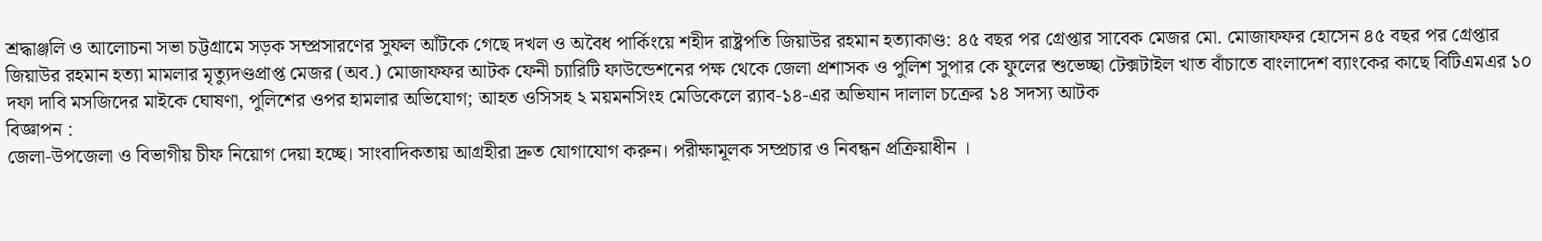শ্রদ্ধাঞ্জলি ও আলোচনা সভা চট্টগ্রামে সড়ক সম্প্রসারণের সুফল আঁটকে গেছে দখল ও অবৈধ পার্কিংয়ে শহীদ রাষ্ট্রপতি জিয়াউর রহমান হত্যাকাণ্ড: ৪৫ বছর পর গ্রেপ্তার সাবেক মেজর মো. মোজাফফর হোসেন ৪৫ বছর পর গ্রেপ্তার জিয়াউর রহমান হত্যা মামলার মৃত্যুদণ্ডপ্রাপ্ত মেজর (অব.) মোজাফফর আটক ফেনী চ্যারিটি ফাউন্ডেশনের পক্ষ থেকে জেলা প্রশাসক ও পুলিশ সুপার কে ফুলের শুভেচ্ছা টেক্সটাইল খাত বাঁচাতে বাংলাদেশ ব্যাংকের কাছে বিটিএমএর ১০ দফা দাবি মসজিদের মাইকে ঘোষণা, পুলিশের ওপর হামলার অভিযোগ; আহত ওসিসহ ২ ময়মনসিংহ মেডিকেলে র‍্যাব-১৪-এর অভিযান দালাল চক্রের ১৪ সদস্য আটক
বিজ্ঞাপন :
জেলা-উপজেলা ও বিভাগীয় চীফ নিয়োগ দেয়া হচ্ছে। সাংবাদিকতায় আগ্রহীরা দ্রুত যোগাযোগ করুন। পরীক্ষামূলক সম্প্রচার ও নিবন্ধন প্রক্রিয়াধীন ।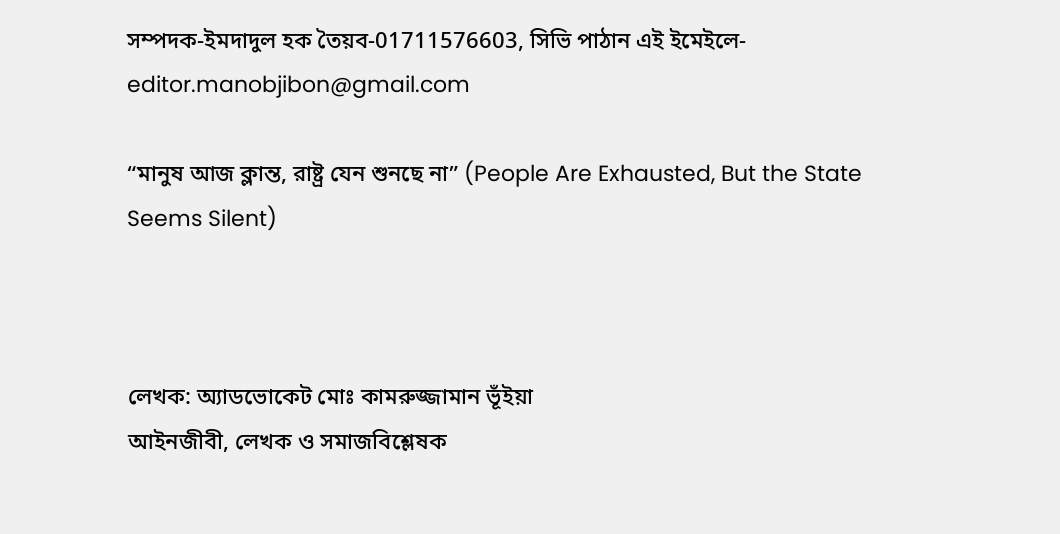সম্পদক-ইমদাদুল হক তৈয়ব-01711576603, সিভি পাঠান এই ইমেইলে- editor.manobjibon@gmail.com

“মানুষ আজ ক্লান্ত, রাষ্ট্র যেন শুনছে না” (People Are Exhausted, But the State Seems Silent)



লেখক: অ্যাডভোকেট মোঃ কামরুজ্জামান ভূঁইয়া
আইনজীবী, লেখক ও সমাজবিশ্লেষক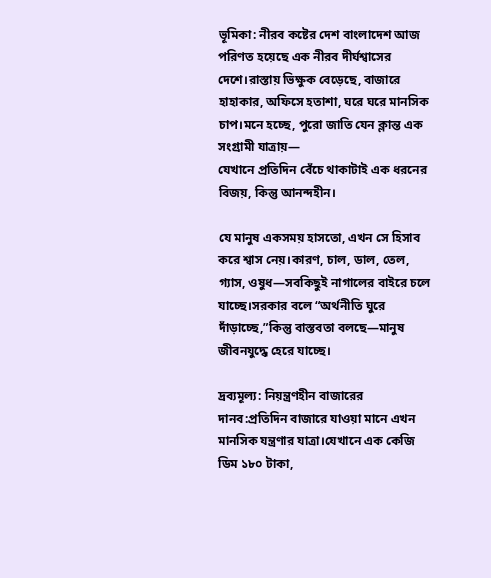ভূমিকা: নীরব কষ্টের দেশ বাংলাদেশ আজ পরিণত হয়েছে এক নীরব দীর্ঘশ্বাসের দেশে।রাস্তায় ভিক্ষুক বেড়েছে, বাজারে হাহাকার, অফিসে হতাশা, ঘরে ঘরে মানসিক চাপ।মনে হচ্ছে, পুরো জাতি যেন ক্লান্ত এক সংগ্রামী যাত্রায়—
যেখানে প্রতিদিন বেঁচে থাকাটাই এক ধরনের বিজয়, কিন্তু আনন্দহীন।

যে মানুষ একসময় হাসতো, এখন সে হিসাব করে শ্বাস নেয়।কারণ, চাল, ডাল, তেল, গ্যাস, ওষুধ—সবকিছুই নাগালের বাইরে চলে যাচ্ছে।সরকার বলে “অর্থনীতি ঘুরে দাঁড়াচ্ছে,”কিন্তু বাস্তবতা বলছে—মানুষ জীবনযুদ্ধে হেরে যাচ্ছে।

দ্রব্যমূল্য: নিয়ন্ত্রণহীন বাজারের দানব:প্রতিদিন বাজারে যাওয়া মানে এখন মানসিক যন্ত্রণার যাত্রা।যেখানে এক কেজি ডিম ১৮০ টাকা,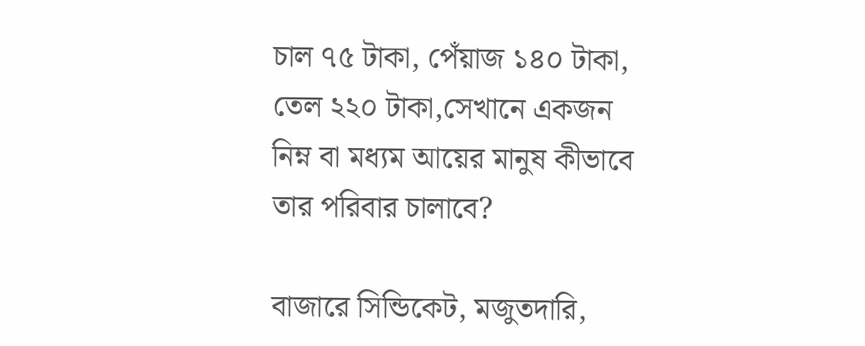চাল ৭৫ টাকা, পেঁয়াজ ১৪০ টাকা, তেল ২২০ টাকা,সেখানে একজন নিম্ন বা মধ্যম আয়ের মানুষ কীভাবে তার পরিবার চালাবে?

বাজারে সিন্ডিকেট, মজুতদারি,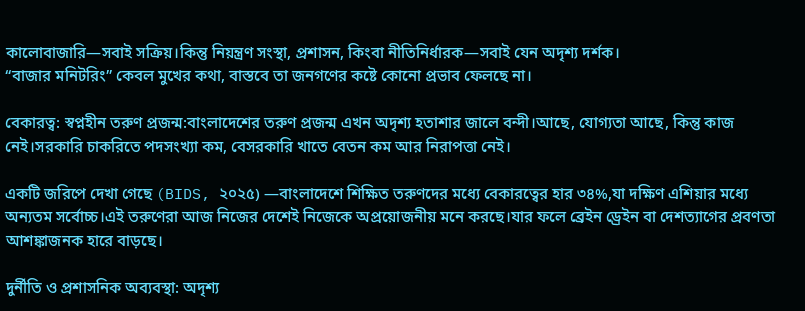কালোবাজারি—সবাই সক্রিয়।কিন্তু নিয়ন্ত্রণ সংস্থা, প্রশাসন, কিংবা নীতিনির্ধারক—সবাই যেন অদৃশ্য দর্শক।
“বাজার মনিটরিং” কেবল মুখের কথা, বাস্তবে তা জনগণের কষ্টে কোনো প্রভাব ফেলছে না।

বেকারত্ব: স্বপ্নহীন তরুণ প্রজন্ম:বাংলাদেশের তরুণ প্রজন্ম এখন অদৃশ্য হতাশার জালে বন্দী।আছে, যোগ্যতা আছে, কিন্তু কাজ নেই।সরকারি চাকরিতে পদসংখ্যা কম, বেসরকারি খাতে বেতন কম আর নিরাপত্তা নেই।

একটি জরিপে দেখা গেছে (BIDS, ২০২৫) —বাংলাদেশে শিক্ষিত তরুণদের মধ্যে বেকারত্বের হার ৩৪%,যা দক্ষিণ এশিয়ার মধ্যে অন্যতম সর্বোচ্চ।এই তরুণেরা আজ নিজের দেশেই নিজেকে অপ্রয়োজনীয় মনে করছে।যার ফলে ব্রেইন ড্রেইন বা দেশত্যাগের প্রবণতা আশঙ্কাজনক হারে বাড়ছে।

দুর্নীতি ও প্রশাসনিক অব্যবস্থা: অদৃশ্য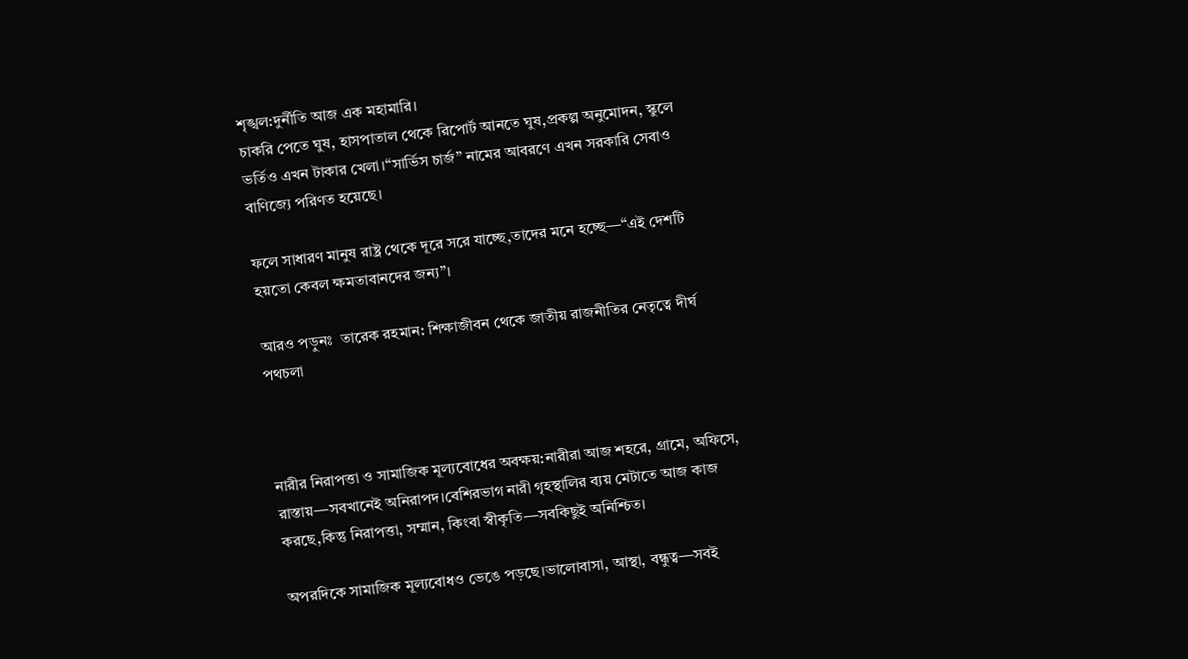শৃঙ্খল:দুর্নীতি আজ এক মহামারি।
চাকরি পেতে ঘুষ, হাসপাতাল থেকে রিপোর্ট আনতে ঘুষ,প্রকল্প অনুমোদন, স্কুলে ভর্তিও এখন টাকার খেলা।“সার্ভিস চার্জ” নামের আবরণে এখন সরকারি সেবাও বাণিজ্যে পরিণত হয়েছে।

ফলে সাধারণ মানুষ রাষ্ট্র থেকে দূরে সরে যাচ্ছে,তাদের মনে হচ্ছে—“এই দেশটি হয়তো কেবল ক্ষমতাবানদের জন্য”।

আরও পড়ুনঃ  তারেক রহমান: শিক্ষাজীবন থেকে জাতীয় রাজনীতির নেতৃত্বে দীর্ঘ পথচলা



নারীর নিরাপত্তা ও সামাজিক মূল্যবোধের অবক্ষয়:নারীরা আজ শহরে, গ্রামে, অফিসে, রাস্তায়—সবখানেই অনিরাপদ।বেশিরভাগ নারী গৃহস্থালির ব্যয় মেটাতে আজ কাজ করছে,কিন্তু নিরাপত্তা, সম্মান, কিংবা স্বীকৃতি—সবকিছুই অনিশ্চিত।

অপরদিকে সামাজিক মূল্যবোধও ভেঙে পড়ছে।ভালোবাসা, আস্থা, বন্ধুত্ব—সবই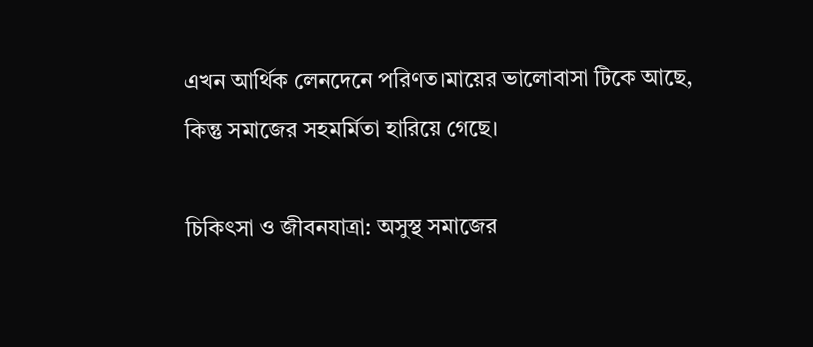এখন আর্থিক লেনদেনে পরিণত।মায়ের ভালোবাসা টিকে আছে, কিন্তু সমাজের সহমর্মিতা হারিয়ে গেছে।

চিকিৎসা ও জীবনযাত্রা: অসুস্থ সমাজের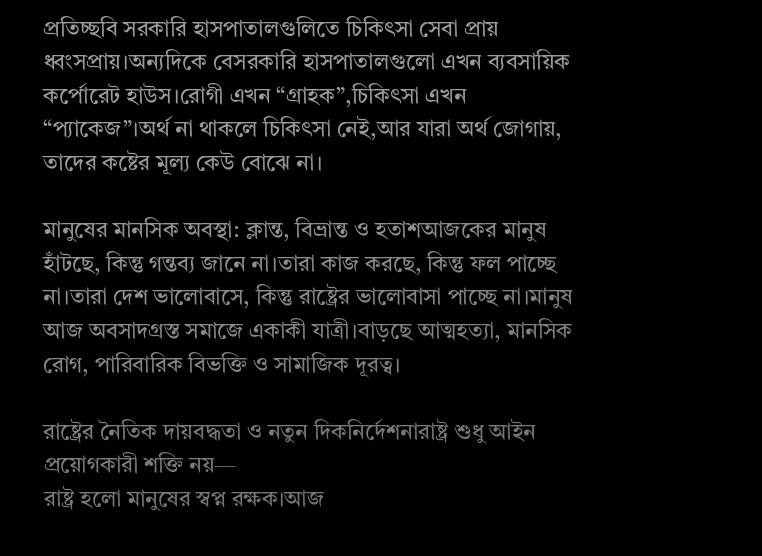প্রতিচ্ছবি সরকারি হাসপাতালগুলিতে চিকিৎসা সেবা প্রায় ধ্বংসপ্রায়।অন্যদিকে বেসরকারি হাসপাতালগুলো এখন ব্যবসায়িক কর্পোরেট হাউস।রোগী এখন “গ্রাহক”,চিকিৎসা এখন “প্যাকেজ”।অর্থ না থাকলে চিকিৎসা নেই,আর যারা অর্থ জোগায়, তাদের কষ্টের মূল্য কেউ বোঝে না।

মানুষের মানসিক অবস্থা: ক্লান্ত, বিভ্রান্ত ও হতাশআজকের মানুষ হাঁটছে, কিন্তু গন্তব্য জানে না।তারা কাজ করছে, কিন্তু ফল পাচ্ছে না।তারা দেশ ভালোবাসে, কিন্তু রাষ্ট্রের ভালোবাসা পাচ্ছে না।মানুষ আজ অবসাদগ্রস্ত সমাজে একাকী যাত্রী।বাড়ছে আত্মহত্যা, মানসিক রোগ, পারিবারিক বিভক্তি ও সামাজিক দূরত্ব।

রাষ্ট্রের নৈতিক দায়বদ্ধতা ও নতুন দিকনির্দেশনারাষ্ট্র শুধু আইন প্রয়োগকারী শক্তি নয়—
রাষ্ট্র হলো মানুষের স্বপ্ন রক্ষক।আজ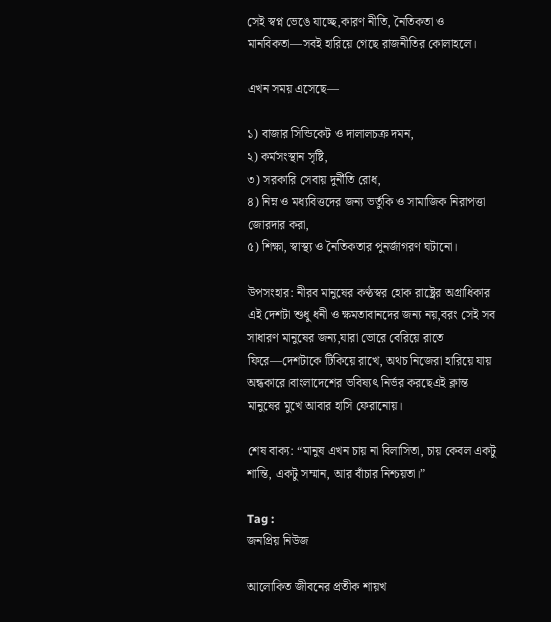সেই স্বপ্ন ভেঙে যাচ্ছে,কারণ নীতি, নৈতিকতা ও মানবিকতা—সবই হারিয়ে গেছে রাজনীতির কোলাহলে।

এখন সময় এসেছে—

১) বাজার সিন্ডিকেট ও দালালচক্র দমন,
২) কর্মসংস্থান সৃষ্টি,
৩) সরকারি সেবায় দুর্নীতি রোধ,
৪) নিম্ন ও মধ্যবিত্তদের জন্য ভর্তুকি ও সামাজিক নিরাপত্তা জোরদার করা,
৫) শিক্ষা, স্বাস্থ্য ও নৈতিকতার পুনর্জাগরণ ঘটানো।

উপসংহার: নীরব মানুষের কণ্ঠস্বর হোক রাষ্ট্রের অগ্রাধিকার এই দেশটা শুধু ধনী ও ক্ষমতাবানদের জন্য নয়,বরং সেই সব সাধারণ মানুষের জন্য,যারা ভোরে বেরিয়ে রাতে ফিরে—দেশটাকে টিকিয়ে রাখে, অথচ নিজেরা হারিয়ে যায় অন্ধকারে।বাংলাদেশের ভবিষ্যৎ নির্ভর করছেএই ক্লান্ত মানুষের মুখে আবার হাসি ফেরানোয়।

শেষ বাক্য: “মানুষ এখন চায় না বিলাসিতা, চায় কেবল একটু শান্তি, একটু সম্মান, আর বাঁচার নিশ্চয়তা।”

Tag :
জনপ্রিয় নিউজ

আলোকিত জীবনের প্রতীক শায়খ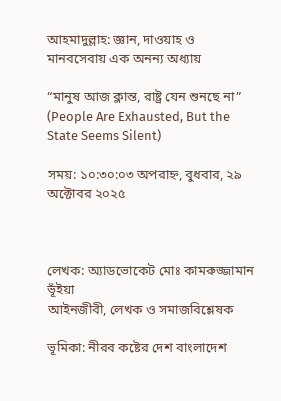আহমাদুল্লাহ: জ্ঞান, দাওয়াহ ও মানবসেবায় এক অনন্য অধ্যায়

“মানুষ আজ ক্লান্ত, রাষ্ট্র যেন শুনছে না” (People Are Exhausted, But the State Seems Silent)

সময়: ১০:৩০:০৩ অপরাহ্ন, বুধবার, ২৯ অক্টোবর ২০২৫



লেখক: অ্যাডভোকেট মোঃ কামরুজ্জামান ভূঁইয়া
আইনজীবী, লেখক ও সমাজবিশ্লেষক

ভূমিকা: নীরব কষ্টের দেশ বাংলাদেশ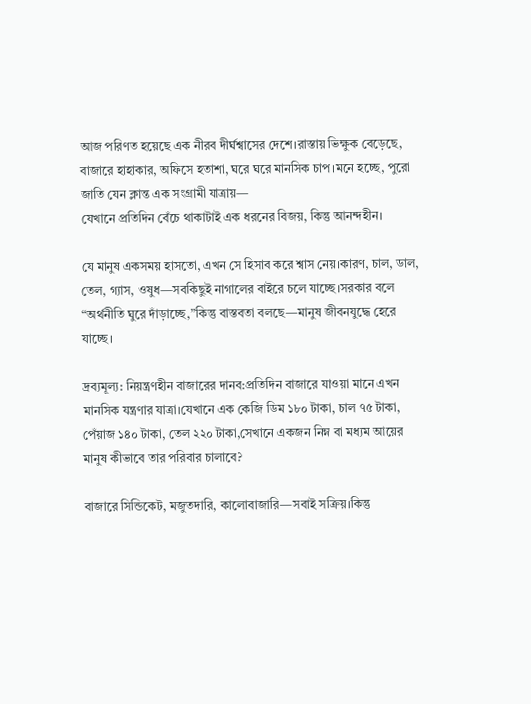আজ পরিণত হয়েছে এক নীরব দীর্ঘশ্বাসের দেশে।রাস্তায় ভিক্ষুক বেড়েছে, বাজারে হাহাকার, অফিসে হতাশা, ঘরে ঘরে মানসিক চাপ।মনে হচ্ছে, পুরো জাতি যেন ক্লান্ত এক সংগ্রামী যাত্রায়—
যেখানে প্রতিদিন বেঁচে থাকাটাই এক ধরনের বিজয়, কিন্তু আনন্দহীন।

যে মানুষ একসময় হাসতো, এখন সে হিসাব করে শ্বাস নেয়।কারণ, চাল, ডাল, তেল, গ্যাস, ওষুধ—সবকিছুই নাগালের বাইরে চলে যাচ্ছে।সরকার বলে “অর্থনীতি ঘুরে দাঁড়াচ্ছে,”কিন্তু বাস্তবতা বলছে—মানুষ জীবনযুদ্ধে হেরে যাচ্ছে।

দ্রব্যমূল্য: নিয়ন্ত্রণহীন বাজারের দানব:প্রতিদিন বাজারে যাওয়া মানে এখন মানসিক যন্ত্রণার যাত্রা।যেখানে এক কেজি ডিম ১৮০ টাকা, চাল ৭৫ টাকা, পেঁয়াজ ১৪০ টাকা, তেল ২২০ টাকা,সেখানে একজন নিম্ন বা মধ্যম আয়ের মানুষ কীভাবে তার পরিবার চালাবে?

বাজারে সিন্ডিকেট, মজুতদারি, কালোবাজারি—সবাই সক্রিয়।কিন্তু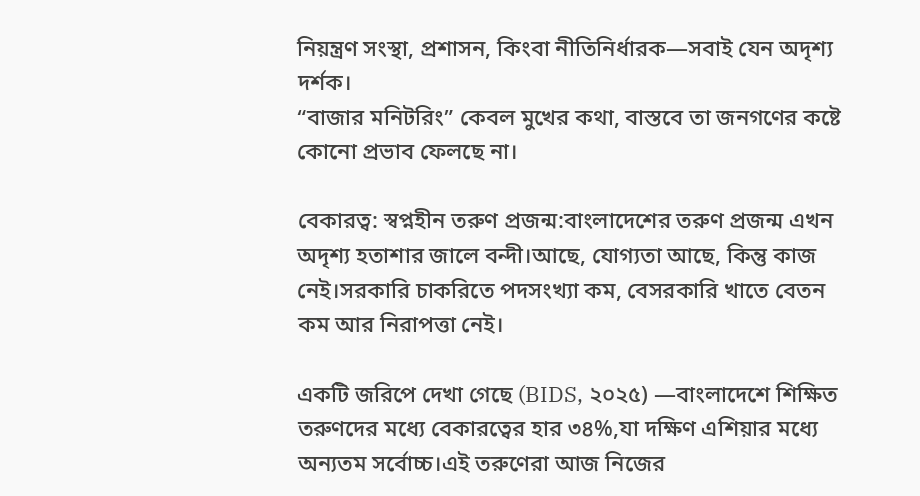নিয়ন্ত্রণ সংস্থা, প্রশাসন, কিংবা নীতিনির্ধারক—সবাই যেন অদৃশ্য দর্শক।
“বাজার মনিটরিং” কেবল মুখের কথা, বাস্তবে তা জনগণের কষ্টে কোনো প্রভাব ফেলছে না।

বেকারত্ব: স্বপ্নহীন তরুণ প্রজন্ম:বাংলাদেশের তরুণ প্রজন্ম এখন অদৃশ্য হতাশার জালে বন্দী।আছে, যোগ্যতা আছে, কিন্তু কাজ নেই।সরকারি চাকরিতে পদসংখ্যা কম, বেসরকারি খাতে বেতন কম আর নিরাপত্তা নেই।

একটি জরিপে দেখা গেছে (BIDS, ২০২৫) —বাংলাদেশে শিক্ষিত তরুণদের মধ্যে বেকারত্বের হার ৩৪%,যা দক্ষিণ এশিয়ার মধ্যে অন্যতম সর্বোচ্চ।এই তরুণেরা আজ নিজের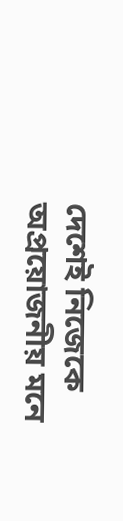দেশেই নিজেকে অপ্রয়োজনীয় মনে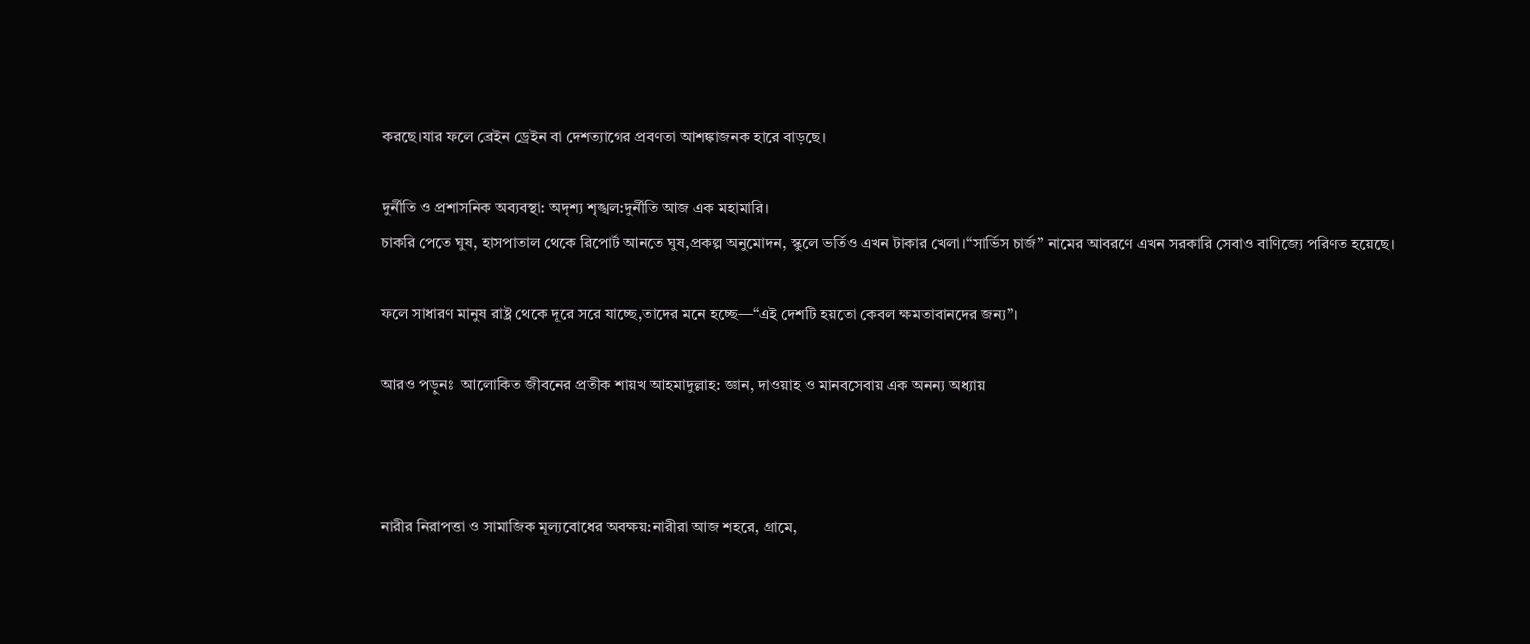করছে।যার ফলে ব্রেইন ড্রেইন বা দেশত্যাগের প্রবণতা আশঙ্কাজনক হারে বাড়ছে।

দুর্নীতি ও প্রশাসনিক অব্যবস্থা: অদৃশ্য শৃঙ্খল:দুর্নীতি আজ এক মহামারি।
চাকরি পেতে ঘুষ, হাসপাতাল থেকে রিপোর্ট আনতে ঘুষ,প্রকল্প অনুমোদন, স্কুলে ভর্তিও এখন টাকার খেলা।“সার্ভিস চার্জ” নামের আবরণে এখন সরকারি সেবাও বাণিজ্যে পরিণত হয়েছে।

ফলে সাধারণ মানুষ রাষ্ট্র থেকে দূরে সরে যাচ্ছে,তাদের মনে হচ্ছে—“এই দেশটি হয়তো কেবল ক্ষমতাবানদের জন্য”।

আরও পড়ুনঃ  আলোকিত জীবনের প্রতীক শায়খ আহমাদুল্লাহ: জ্ঞান, দাওয়াহ ও মানবসেবায় এক অনন্য অধ্যায়



নারীর নিরাপত্তা ও সামাজিক মূল্যবোধের অবক্ষয়:নারীরা আজ শহরে, গ্রামে,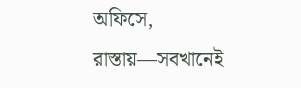অফিসে, রাস্তায়—সবখানেই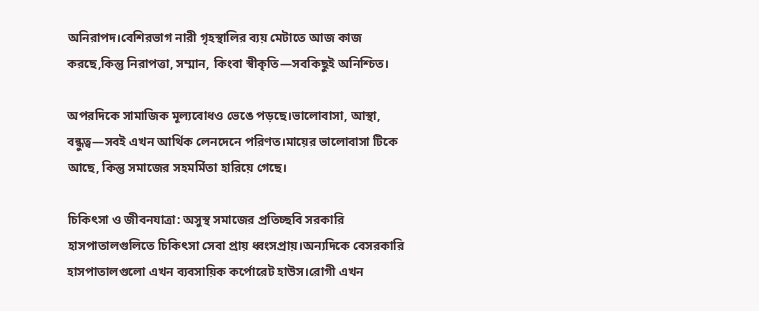অনিরাপদ।বেশিরভাগ নারী গৃহস্থালির ব্যয় মেটাতে আজ কাজ করছে,কিন্তু নিরাপত্তা, সম্মান, কিংবা স্বীকৃতি—সবকিছুই অনিশ্চিত।

অপরদিকে সামাজিক মূল্যবোধও ভেঙে পড়ছে।ভালোবাসা, আস্থা, বন্ধুত্ব—সবই এখন আর্থিক লেনদেনে পরিণত।মায়ের ভালোবাসা টিকে আছে, কিন্তু সমাজের সহমর্মিতা হারিয়ে গেছে।

চিকিৎসা ও জীবনযাত্রা: অসুস্থ সমাজের প্রতিচ্ছবি সরকারি হাসপাতালগুলিতে চিকিৎসা সেবা প্রায় ধ্বংসপ্রায়।অন্যদিকে বেসরকারি হাসপাতালগুলো এখন ব্যবসায়িক কর্পোরেট হাউস।রোগী এখন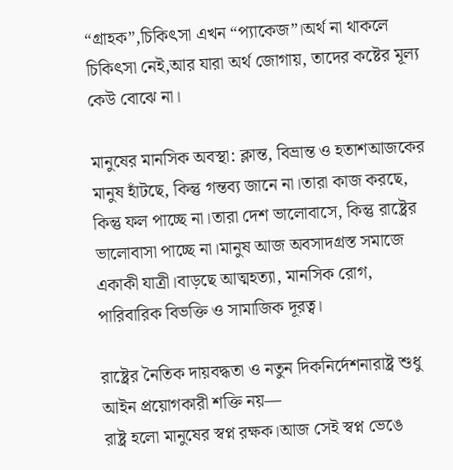“গ্রাহক”,চিকিৎসা এখন “প্যাকেজ”।অর্থ না থাকলে চিকিৎসা নেই,আর যারা অর্থ জোগায়, তাদের কষ্টের মূল্য কেউ বোঝে না।

মানুষের মানসিক অবস্থা: ক্লান্ত, বিভ্রান্ত ও হতাশআজকের মানুষ হাঁটছে, কিন্তু গন্তব্য জানে না।তারা কাজ করছে, কিন্তু ফল পাচ্ছে না।তারা দেশ ভালোবাসে, কিন্তু রাষ্ট্রের ভালোবাসা পাচ্ছে না।মানুষ আজ অবসাদগ্রস্ত সমাজে একাকী যাত্রী।বাড়ছে আত্মহত্যা, মানসিক রোগ, পারিবারিক বিভক্তি ও সামাজিক দূরত্ব।

রাষ্ট্রের নৈতিক দায়বদ্ধতা ও নতুন দিকনির্দেশনারাষ্ট্র শুধু আইন প্রয়োগকারী শক্তি নয়—
রাষ্ট্র হলো মানুষের স্বপ্ন রক্ষক।আজ সেই স্বপ্ন ভেঙে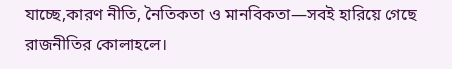যাচ্ছে,কারণ নীতি, নৈতিকতা ও মানবিকতা—সবই হারিয়ে গেছে রাজনীতির কোলাহলে।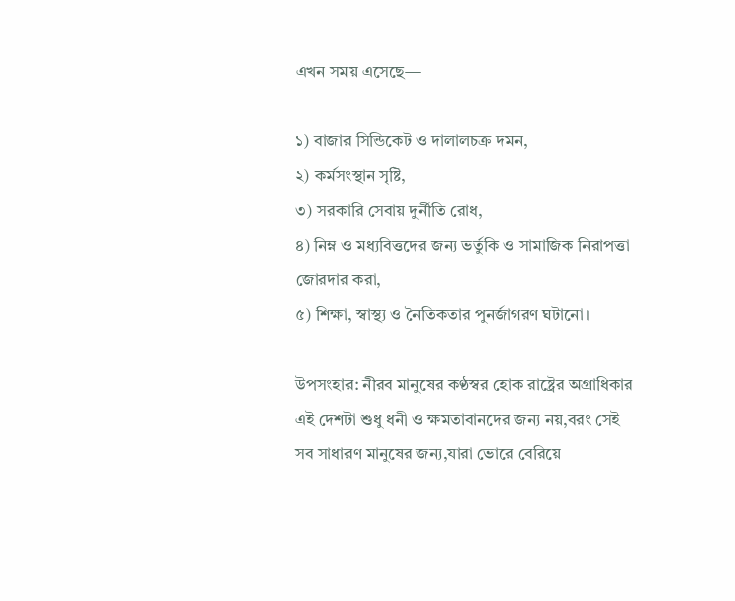এখন সময় এসেছে—

১) বাজার সিন্ডিকেট ও দালালচক্র দমন,
২) কর্মসংস্থান সৃষ্টি,
৩) সরকারি সেবায় দুর্নীতি রোধ,
৪) নিম্ন ও মধ্যবিত্তদের জন্য ভর্তুকি ও সামাজিক নিরাপত্তা জোরদার করা,
৫) শিক্ষা, স্বাস্থ্য ও নৈতিকতার পুনর্জাগরণ ঘটানো।

উপসংহার: নীরব মানুষের কণ্ঠস্বর হোক রাষ্ট্রের অগ্রাধিকার এই দেশটা শুধু ধনী ও ক্ষমতাবানদের জন্য নয়,বরং সেই সব সাধারণ মানুষের জন্য,যারা ভোরে বেরিয়ে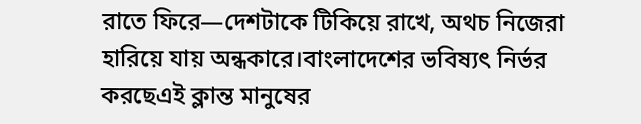রাতে ফিরে—দেশটাকে টিকিয়ে রাখে, অথচ নিজেরা হারিয়ে যায় অন্ধকারে।বাংলাদেশের ভবিষ্যৎ নির্ভর করছেএই ক্লান্ত মানুষের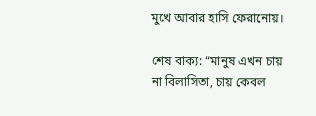মুখে আবার হাসি ফেরানোয়।

শেষ বাক্য: “মানুষ এখন চায় না বিলাসিতা, চায় কেবল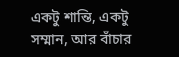একটু শান্তি, একটু সম্মান, আর বাঁচার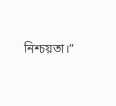নিশ্চয়তা।”